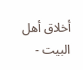أخلاق أهل البيت -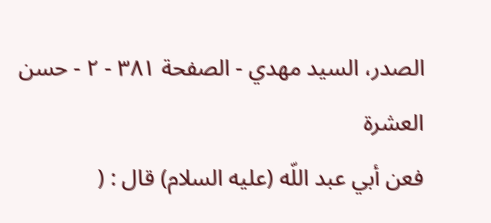الصدر، السيد مهدي - الصفحة ٣٨١ - ٢ - حسن العشرة
فعن أبي عبد اللّه (عليه السلام) قال : (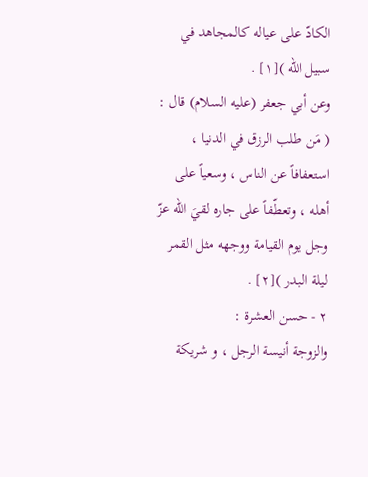الكادّ على عياله كالمجاهد في سبيل اللّه )[١] .
وعن أبي جعفر (عليه السلام) قال : ( مَن طلب الرزق في الدنيا ، استعفافاً عن الناس ، وسعياً على أهله ، وتعطّفاً على جاره لقيَ اللّه عزّ وجل يوم القيامة ووجهه مثل القمر ليلة البدر )[٢] .
٢ - حسن العشرة :
والزوجة أنيسة الرجل ، و شريكة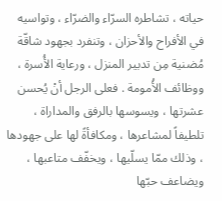حياته ، تشاطره السرّاء والضرّاء ، وتواسيه في الأفراح والأحزان ، وتنفرد بجهود شاقّة مُضنية مِن تدبير المنزل ، ورعاية الأُسرة ، ووظائف الأُمومة . فعلى الرجل أنْ يُحسن عشرتها ، ويسوسها بالرفق والمداراة ، تلطيفاً لمشاعرها ، ومكافأةً لها على جهودها ، وذلك ممّا يسلّيها ، ويخفّف متاعبها ، ويضاعف حبّها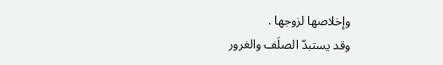وإخلاصها لزوجها .
وقد يستبدّ الصلَف والغرور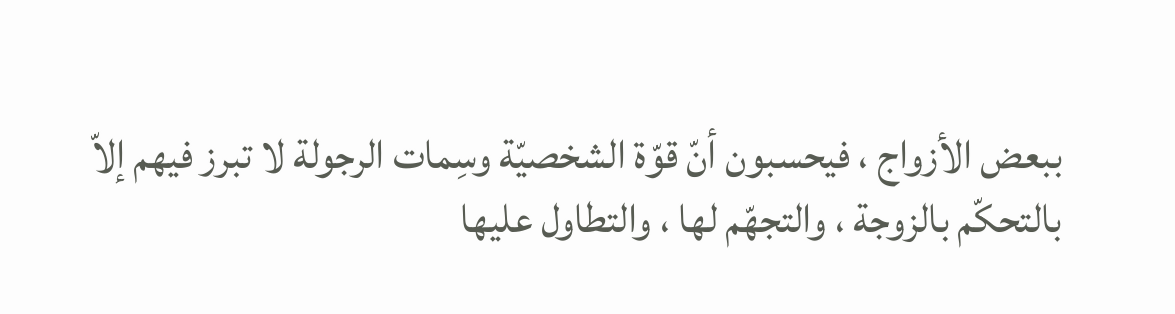ببعض الأزواج ، فيحسبون أنّ قوّة الشخصيّة وسِمات الرجولة لا تبرز فيهم إلاّ بالتحكّم بالزوجة ، والتجهّم لها ، والتطاول عليها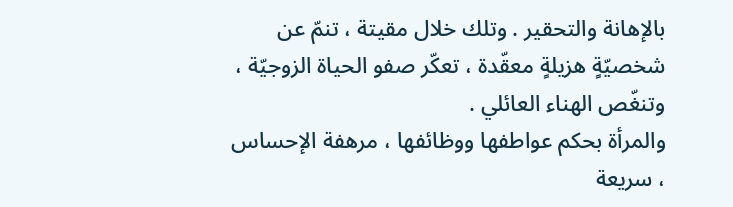بالإهانة والتحقير . وتلك خلال مقيتة ، تنمّ عن شخصيّةٍ هزيلةٍ معقّدة ، تعكّر صفو الحياة الزوجيّة ، وتنغّص الهناء العائلي .
والمرأة بحكم عواطفها ووظائفها ، مرهفة الإحساس ، سريعة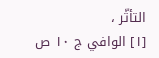التأثّر ،
[١] الوافي ج ١٠ ص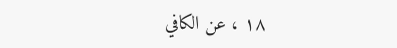١٨ ، عن الكافي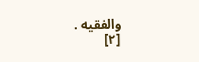والفقيه .
[٢]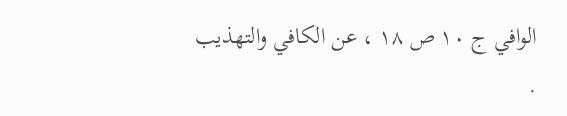الوافي ج ١٠ ص ١٨ ، عن الكافي والتهذيب .